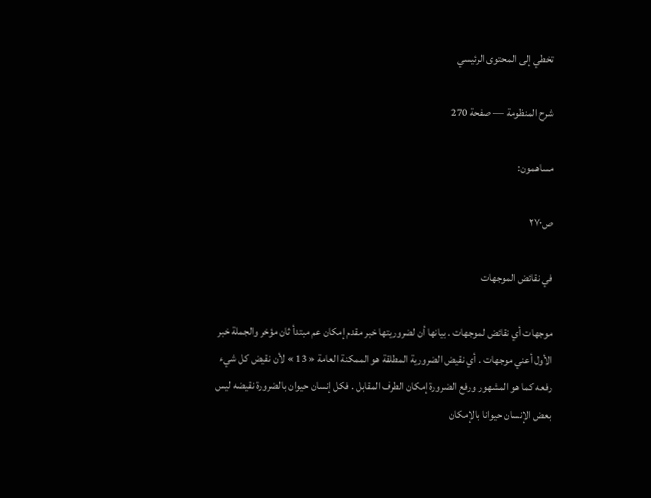تخطي إلى المحتوى الرئيسي

شرح المنظومة — صفحة 270

مساهمون:

ص٢٧٠

في نقائض الموجهات

موجهات أي نقائض لموجهات . بيانها أن لضروريتها خبر مقدم إمكان عم مبتدأ ثان مؤخر والجملة خبر الأول أعني موجهات . أي نقيض الضرورية المطلقة هو الممكنة العامة « 13 » لأن نقيض كل شيء رفعه كما هو المشهور ورفع الضرورة إمكان الطرف المقابل . فكل إنسان حيوان بالضرورة نقيضه ليس بعض الإنسان حيوانا بالإمكان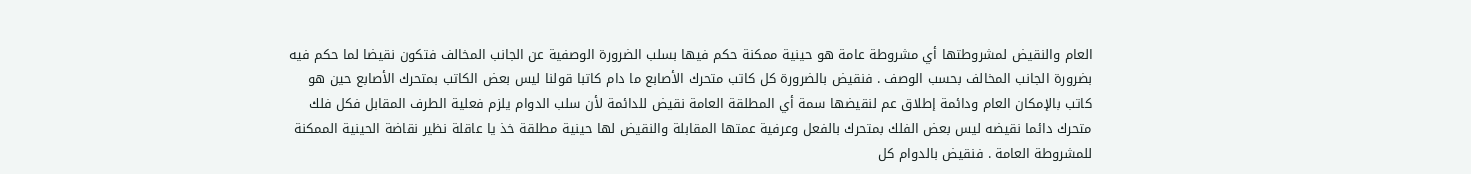العام والنقيض لمشروطتها أي مشروطة عامة هو حينية ممكنة حكم فيها بسلب الضرورة الوصفية عن الجانب المخالف فتكون نقيضا لما حكم فيه بضرورة الجانب المخالف بحسب الوصف . فنقيض بالضرورة كل كاتب متحرك الأصابع ما دام كاتبا قولنا ليس بعض الكاتب بمتحرك الأصابع حين هو كاتب بالإمكان العام ودائمة إطلاق عم لنقيضها سمة أي المطلقة العامة نقيض للدائمة لأن سلب الدوام يلزم فعلية الطرف المقابل فكل فلك متحرك دائما نقيضه ليس بعض الفلك بمتحرك بالفعل وعرفية عمتها المقابلة والنقيض لها حينية مطلقة خذ يا عاقلة نظير نقاضة الحينية الممكنة للمشروطة العامة . فنقيض بالدوام كل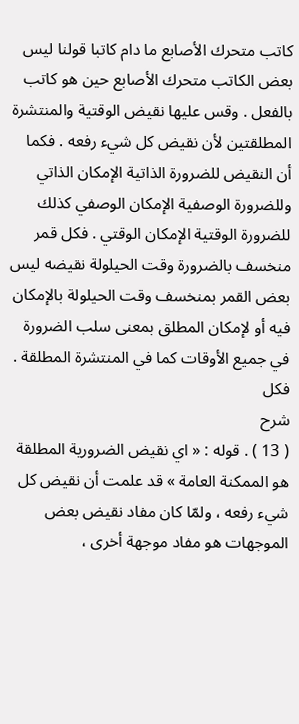كاتب متحرك الأصابع ما دام كاتبا قولنا ليس بعض الكاتب متحرك الأصابع حين هو كاتب بالفعل . وقس عليها نقيض الوقتية والمنتشرة المطلقتين لأن نقيض كل شيء رفعه . فكما أن النقيض للضرورة الذاتية الإمكان الذاتي وللضرورة الوصفية الإمكان الوصفي كذلك للضرورة الوقتية الإمكان الوقتي . فكل قمر منخسف بالضرورة وقت الحيلولة نقيضه ليس بعض القمر بمنخسف وقت الحيلولة بالإمكان فيه أو لإمكان المطلق بمعنى سلب الضرورة في جميع الأوقات كما في المنتشرة المطلقة . فكل
شرح
( 13 ) . قوله : « اي نقيض الضرورية المطلقة هو الممكنة العامة » قد علمت أن نقيض كل شيء رفعه ، ولمّا كان مفاد نقيض بعض الموجهات هو مفاد موجهة أخرى ،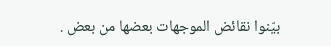بيّنوا نقائض الموجهات بعضها من بعض .